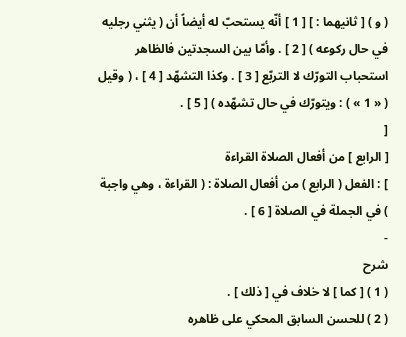( و ) [ ثانيهما : ] [ 1 ] أنّه يستحبّ له أيضاً أن ( يثني رجليه في حال ركوعه ) [ 2 ] . وأمّا بين السجدتين فالظاهر استحباب التورّك لا التربّع [ 3 ] . وكذا التشهّد [ 4 ] ، ( وقيل ( « 1 » ) : ويتورّك في حال تشهّده ) [ 5 ] .
[
[ الرابع ] من أفعال الصلاة القراءة
] : الفعل ( الرابع ) من أفعال الصلاة : ( القراءة ، وهي واجبة ) في الجملة في الصلاة [ 6 ] .
-
شرح
( 1 ) [ كما ] لا خلاف في [ ذلك ] .
( 2 ) للحسن السابق المحكي على ظاهره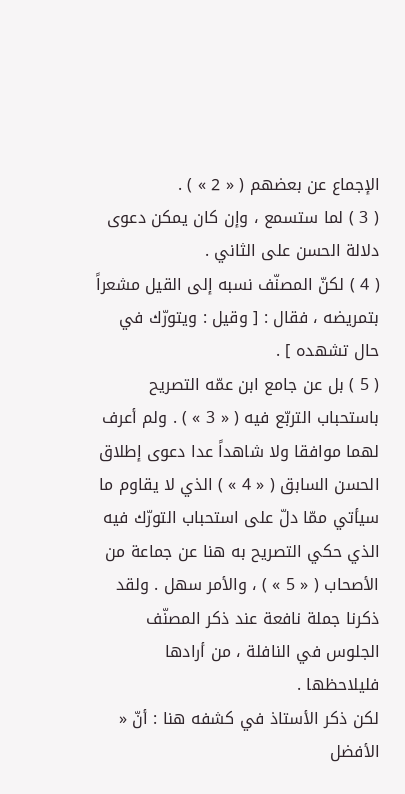الإجماع عن بعضهم ( « 2 » ) .
( 3 ) لما ستسمع ، وإن كان يمكن دعوى دلالة الحسن على الثاني .
( 4 ) لكنّ المصنّف نسبه إلى القيل مشعراً بتمريضه ، فقال : [ وقيل : ويتورّك في حال تشهده ] .
( 5 ) بل عن جامع ابن عمّه التصريح باستحباب التربّع فيه ( « 3 » ) . ولم أعرف لهما موافقا ولا شاهداً عدا دعوى إطلاق الحسن السابق ( « 4 » ) الذي لا يقاوم ما سيأتي ممّا دلّ على استحباب التورّك فيه الذي حكي التصريح به هنا عن جماعة من الأصحاب ( « 5 » ) ، والأمر سهل . ولقد ذكرنا جملة نافعة عند ذكر المصنّف الجلوس في النافلة ، من أرادها فليلاحظها .
لكن ذكر الأستاذ في كشفه هنا : أنّ « الأفضل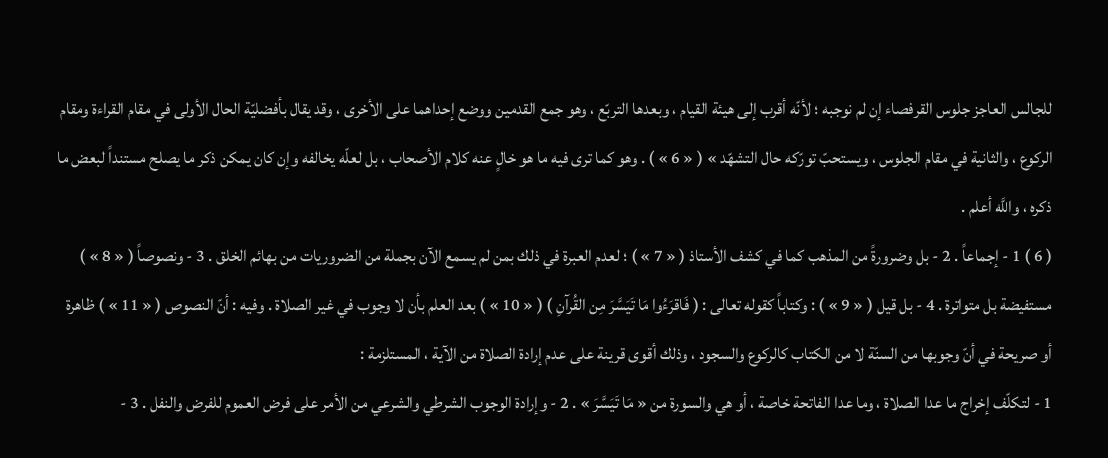للجالس العاجز جلوس القرفصاء إن لم نوجبه ؛ لأنّه أقرب إلى هيئة القيام ، وبعدها التربّع ، وهو جمع القدمين ووضع إحداهما على الأخرى ، وقد يقال بأفضليّة الحال الأولى في مقام القراءة ومقام الركوع ، والثانية في مقام الجلوس ، ويستحبّ تورّكه حال التشهّد » ( « 6 » ) . وهو كما ترى فيه ما هو خالٍ عنه كلام الأصحاب ، بل لعلّه يخالفه وإن كان يمكن ذكر ما يصلح مستنداً لبعض ما ذكره ، واللَّه أعلم .
( 6 ) 1 - إجماعاً . 2 - بل وضرورةً من المذهب كما في كشف الأستاذ ( « 7 » ) ؛ لعدم العبرة في ذلك بمن لم يسمع الآن بجملة من الضروريات من بهائم الخلق . 3 - ونصوصاً ( « 8 » ) مستفيضة بل متواترة . 4 - بل قيل ( « 9 » ) : وكتاباً كقوله تعالى : ( فَاقرَءُوا مَا تَيَسَّرَ مِن القُرآنِ ) ( « 10 » ) بعد العلم بأن لا وجوب في غير الصلاة . وفيه : أنّ النصوص ( « 11 » ) ظاهرة أو صريحة في أنّ وجوبها من السنّة لا من الكتاب كالركوع والسجود ، وذلك أقوى قرينة على عدم إرادة الصلاة من الآية ، المستلزمة :
1 - لتكلّف إخراج ما عدا الصلاة ، وما عدا الفاتحة خاصة ، أو هي والسورة من « مَا تَيَسَّرَ » . 2 - وإرادة الوجوب الشرطي والشرعي من الأمر على فرض العموم للفرض والنفل . 3 -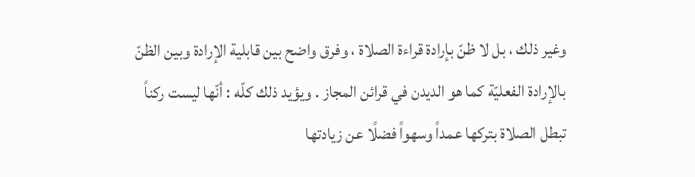وغير ذلك ، بل لا ظنّ بإرادة قراءة الصلاة ، وفرق واضح بين قابلية الإرادة وبين الظنّ بالإرادة الفعليّة كما هو الديدن في قرائن المجاز . ويؤيد ذلك كلّه : أنّها ليست ركناً تبطل الصلاة بتركها عمداً وسهواً فضلًا عن زيادتها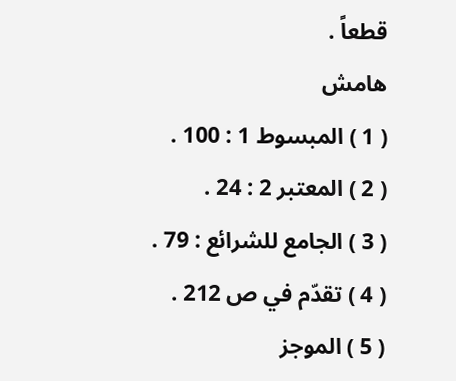قطعاً .
هامش
( 1 ) المبسوط 1 : 100 .
( 2 ) المعتبر 2 : 24 .
( 3 ) الجامع للشرائع : 79 .
( 4 ) تقدّم في ص 212 .
( 5 ) الموجز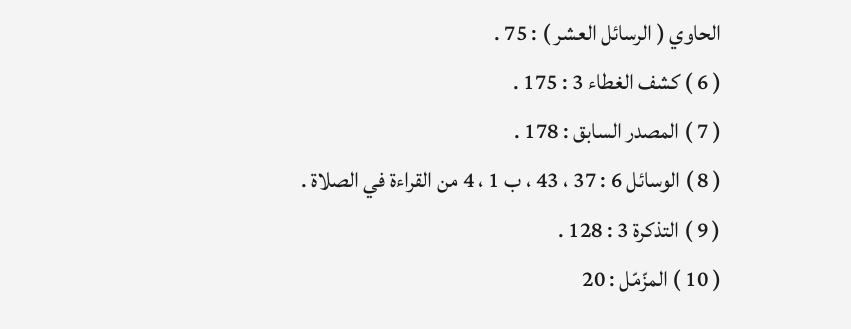الحاوي ( الرسائل العشر ) : 75 .
( 6 ) كشف الغطاء 3 : 175 .
( 7 ) المصدر السابق : 178 .
( 8 ) الوسائل 6 : 37 ، 43 ، ب 1 ، 4 من القراءة في الصلاة .
( 9 ) التذكرة 3 : 128 .
( 10 ) المزّمّل : 20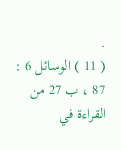.
( 11 ) الوسائل 6 : 87 ، ب 27 من القراءة في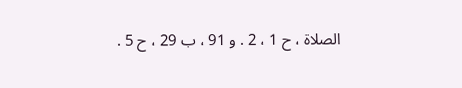الصلاة ، ح 1 ، 2 . و 91 ، ب 29 ، ح 5 .